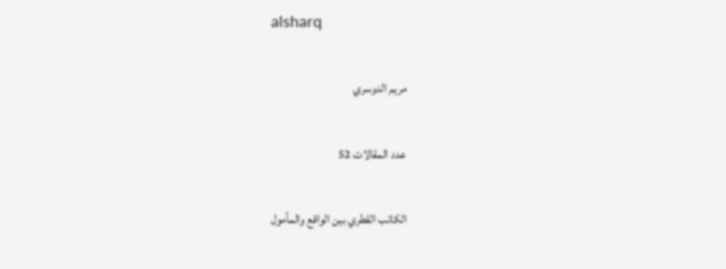alsharq

مريم الدوسري

عدد المقالات 52

الكاتب القطري بين الواقع والمأمول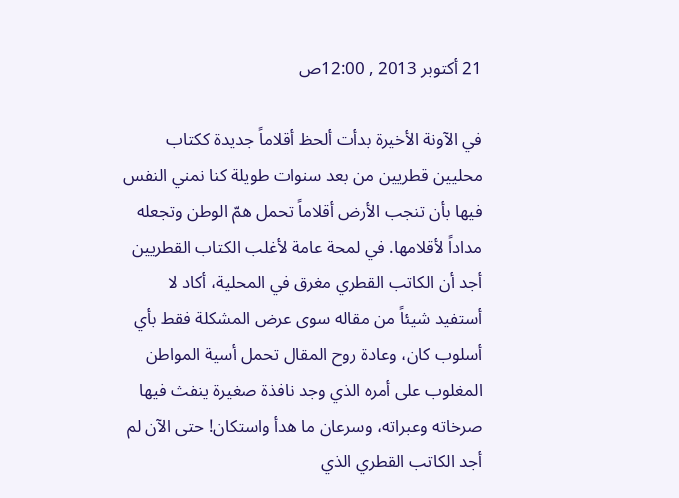21 أكتوبر 2013 , 12:00ص

في الآونة الأخيرة بدأت ألحظ أقلاماً جديدة ككتاب محليين قطريين من بعد سنوات طويلة كنا نمني النفس فيها بأن تنجب الأرض أقلاماً تحمل همّ الوطن وتجعله مداداً لأقلامها. في لمحة عامة لأغلب الكتاب القطريين أجد أن الكاتب القطري مغرق في المحلية، أكاد لا أستفيد شيئاً من مقاله سوى عرض المشكلة فقط بأي أسلوب كان، وعادة روح المقال تحمل أسية المواطن المغلوب على أمره الذي وجد نافذة صغيرة ينفث فيها صرخاته وعبراته، وسرعان ما هدأ واستكان! حتى الآن لم أجد الكاتب القطري الذي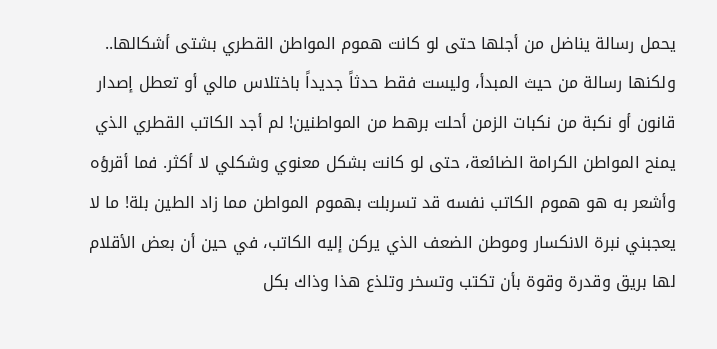يحمل رسالة يناضل من أجلها حتى لو كانت هموم المواطن القطري بشتى أشكالها.. ولكنها رسالة من حيث المبدأ، وليست فقط حدثاً جديداً باختلاس مالي أو تعطل إصدار قانون أو نكبة من نكبات الزمن أحلت برهط من المواطنين! لم أجد الكاتب القطري الذي يمنح المواطن الكرامة الضائعة، حتى لو كانت بشكل معنوي وشكلي لا أكثر. فما أقرؤه وأشعر به هو هموم الكاتب نفسه قد تسربلت بهموم المواطن مما زاد الطين بلة! ما لا يعجبني نبرة الانكسار وموطن الضعف الذي يركن إليه الكاتب، في حين أن بعض الأقلام لها بريق وقدرة وقوة بأن تكتب وتسخر وتلذع هذا وذاك بكل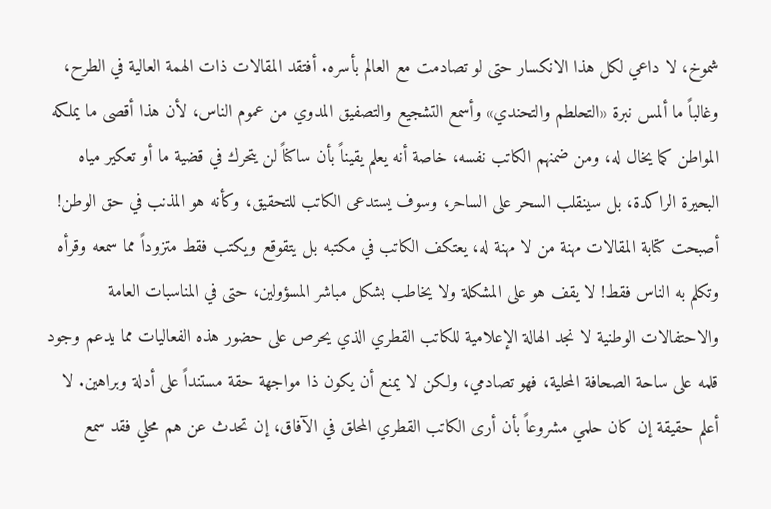شموخ، لا داعي لكل هذا الانكسار حتى لو تصادمت مع العالم بأسره. أفتقد المقالات ذات الهمة العالية في الطرح، وغالباً ما ألمس نبرة «التحلطم والتحندي» وأسمع التشجيع والتصفيق المدوي من عموم الناس، لأن هذا أقصى ما يملكه المواطن كما يخال له، ومن ضمنهم الكاتب نفسه، خاصة أنه يعلم يقيناً بأن ساكناً لن يتحرك في قضية ما أو تعكير مياه البحيرة الراكدة، بل سينقلب السحر على الساحر، وسوف يستدعى الكاتب للتحقيق، وكأنه هو المذنب في حق الوطن! أصبحت كتابة المقالات مهنة من لا مهنة له، يعتكف الكاتب في مكتبه بل يتقوقع ويكتب فقط متزوداً مما سمعه وقرأه وتكلم به الناس فقط! لا يقف هو على المشكلة ولا يخاطب بشكل مباشر المسؤولين، حتى في المناسبات العامة والاحتفالات الوطنية لا نجد الهالة الإعلامية للكاتب القطري الذي يحرص على حضور هذه الفعاليات مما يدعم وجود قلمه على ساحة الصحافة المحلية، فهو تصادمي، ولكن لا يمنع أن يكون ذا مواجهة حقة مستنداً على أدلة وبراهين. لا أعلم حقيقة إن كان حلمي مشروعاً بأن أرى الكاتب القطري المحلق في الآفاق، إن تحدث عن هم محلي فقد سمع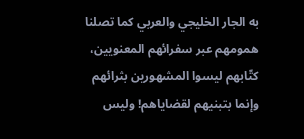به الجار الخليجي والعربي كما تصلنا همومهم عبر سفرائهم المعنويين، كتّابهم ليسوا المشهورين بثرائهم وإنما بتبنيهم لقضاياهم! وليس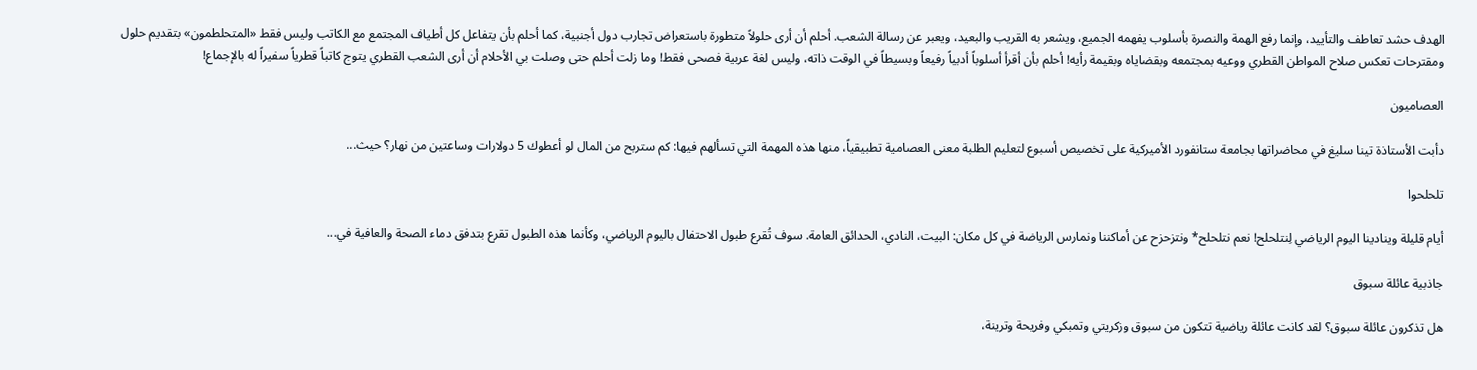الهدف حشد تعاطف والتأييد، وإنما رفع الهمة والنصرة بأسلوب يفهمه الجميع، ويشعر به القريب والبعيد، ويعبر عن رسالة الشعب. أحلم أن أرى حلولاً متطورة باستعراض تجارب دول أجنبية، كما أحلم بأن يتفاعل كل أطياف المجتمع مع الكاتب وليس فقط «المتحلطمون» بتقديم حلول ومقترحات تعكس صلاح المواطن القطري ووعيه بمجتمعه وبقضاياه وبقيمة رأيه! أحلم بأن أقرأ أسلوباً أدبياً رفيعاً وبسيطاً في الوقت ذاته، وليس لغة عربية فصحى فقط! وما زلت أحلم حتى وصلت بي الأحلام أن أرى الشعب القطري يتوج كاتباً قطرياً سفيراً له بالإجماع!

العصاميون

دأبت الأستاذة تينا سليغ في محاضراتها بجامعة ستانفورد الأميركية على تخصيص أسبوع لتعليم الطلبة معنى العصامية تطبيقياً، منها هذه المهمة التي تسألهم فيها: كم ستربح من المال لو أعطوك 5 دولارات وساعتين من نهار؟ حيث...

تلحلحوا

أيام قليلة وينادينا اليوم الرياضي لِنتلحلح! نعم نتلحلح* ونتزحزح عن أماكننا ونمارس الرياضة في كل مكان: البيت، النادي، الحدائق العامة. سوف تُقرع طبول الاحتفال باليوم الرياضي، وكأنما هذه الطبول تقرع بتدفق دماء الصحة والعافية في...

جاذبية عائلة سبوق

هل تذكرون عائلة سبوق؟ لقد كانت عائلة رياضية تتكون من سبوق وزكريتي وتمبكي وفريحة وترينة،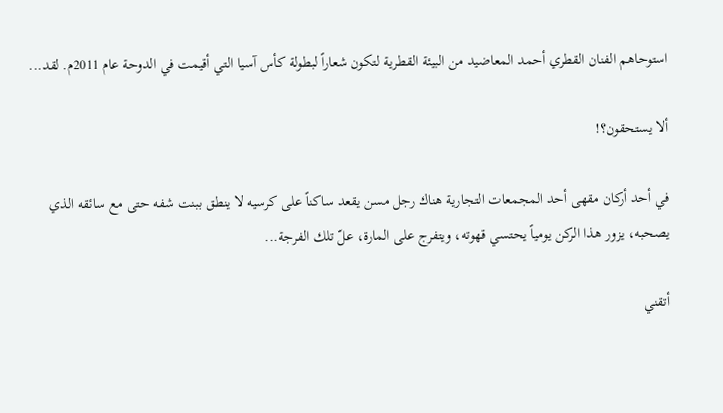استوحاهم الفنان القطري أحمد المعاضيد من البيئة القطرية لتكون شعاراً لبطولة كأس آسيا التي أقيمت في الدوحة عام 2011م. لقد...

ألا يستحقون؟!

في أحد أركان مقهى أحد المجمعات التجارية هناك رجل مسن يقعد ساكناً على كرسيه لا ينطق ببنت شفه حتى مع سائقه الذي يصحبه، يزور هذا الركن يومياً يحتسي قهوته، ويتفرج على المارة، علّ تلك الفرجة...

أتقني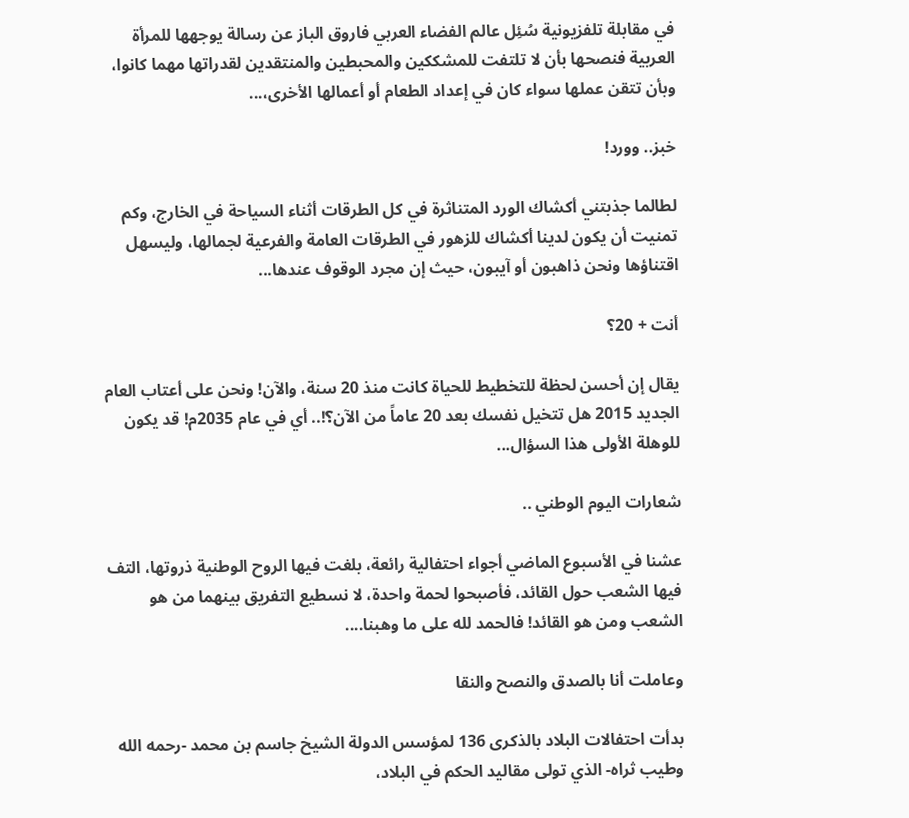في مقابلة تلفزيونية سُئِل عالم الفضاء العربي فاروق الباز عن رسالة يوجهها للمرأة العربية فنصحها بأن لا تلتفت للمشككين والمحبطين والمنتقدين لقدراتها مهما كانوا، وبأن تتقن عملها سواء كان في إعداد الطعام أو أعمالها الأخرى،...

خبز.. وورد!

لطالما جذبتني أكشاك الورد المتناثرة في كل الطرقات أثناء السياحة في الخارج، وكم تمنيت أن يكون لدينا أكشاك للزهور في الطرقات العامة والفرعية لجمالها، وليسهل اقتناؤها ونحن ذاهبون أو آيبون، حيث إن مجرد الوقوف عندها...

أنت + 20؟

يقال إن أحسن لحظة للتخطيط للحياة كانت منذ 20 سنة، والآن! ونحن على أعتاب العام الجديد 2015 هل تتخيل نفسك بعد 20 عاماً من الآن؟!.. أي في عام 2035م! قد يكون للوهلة الأولى هذا السؤال...

شعارات اليوم الوطني ..

عشنا في الأسبوع الماضي أجواء احتفالية رائعة، بلغت فيها الروح الوطنية ذروتها، التف فيها الشعب حول القائد، فأصبحوا لحمة واحدة، لا نسطيع التفريق بينهما من هو الشعب ومن هو القائد! فالحمد لله على ما وهبنا....

وعاملت أنا بالصدق والنصح والنقا

بدأت احتفالات البلاد بالذكرى 136 لمؤسس الدولة الشيخ جاسم بن محمد -رحمه الله وطيب ثراه- الذي تولى مقاليد الحكم في البلاد،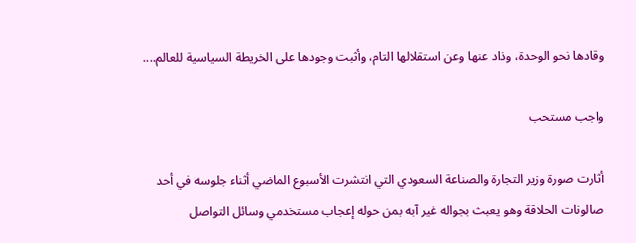وقادها نحو الوحدة، وذاد عنها وعن استقلالها التام، وأثبت وجودها على الخريطة السياسية للعالم....

واجب مستحب

أثارت صورة وزير التجارة والصناعة السعودي التي انتشرت الأسبوع الماضي أثناء جلوسه في أحد صالونات الحلاقة وهو يعبث بجواله غير آبه بمن حوله إعجاب مستخدمي وسائل التواصل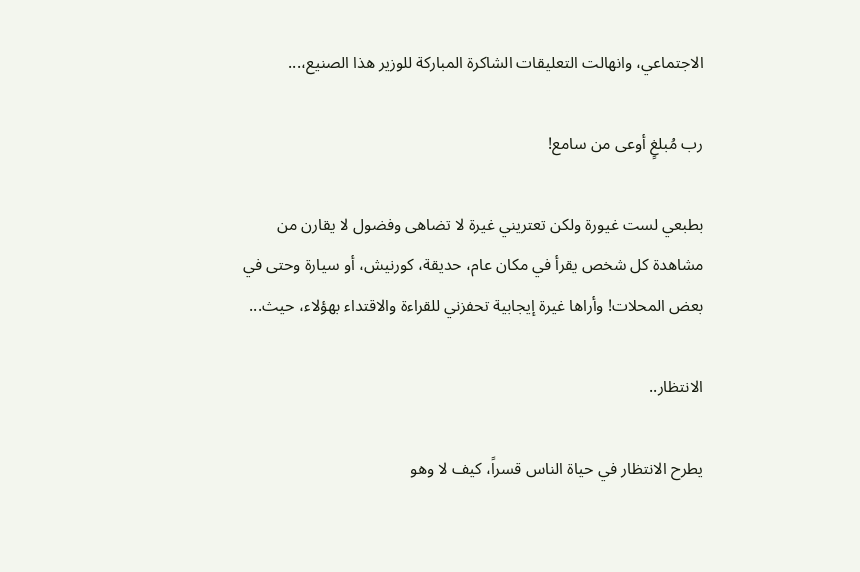الاجتماعي، وانهالت التعليقات الشاكرة المباركة للوزير هذا الصنيع،...

رب مُبلغٍ أوعى من سامع!

بطبعي لست غيورة ولكن تعتريني غيرة لا تضاهى وفضول لا يقارن من مشاهدة كل شخص يقرأ في مكان عام، حديقة، كورنيش، أو سيارة وحتى في بعض المحلات! وأراها غيرة إيجابية تحفزني للقراءة والاقتداء بهؤلاء، حيث...

الانتظار..

يطرح الانتظار في حياة الناس قسراً، كيف لا وهو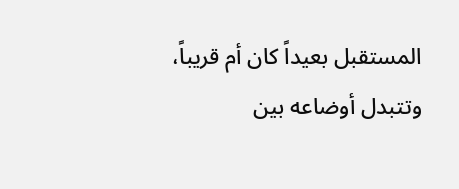المستقبل بعيداً كان أم قريباً، وتتبدل أوضاعه بين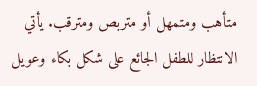متأهب ومتمهل أو متربص ومترقب. يأتي الانتظار للطفل الجائع على شكل بكاء وعويل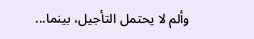وألم لا يحتمل التأجيل، بينما...